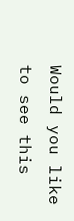Would you like to see this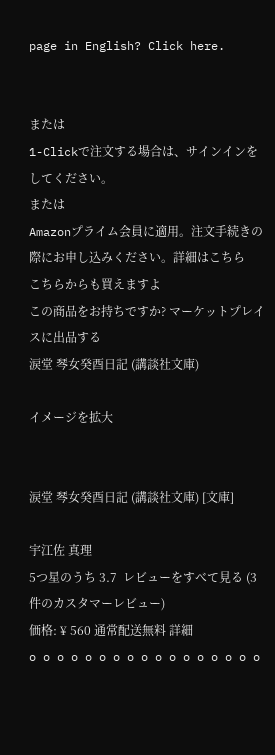page in English? Click here.


または
1-Clickで注文する場合は、サインインをしてください。
または
Amazonプライム会員に適用。注文手続きの際にお申し込みください。詳細はこちら
こちらからも買えますよ
この商品をお持ちですか? マーケットプレイスに出品する
涙堂 琴女癸酉日記 (講談社文庫)

イメージを拡大


涙堂 琴女癸酉日記 (講談社文庫) [文庫]

宇江佐 真理
5つ星のうち 3.7  レビューをすべて見る (3件のカスタマーレビュー)
価格: ¥ 560 通常配送無料 詳細
o o o o o o o o o o o o o o o o o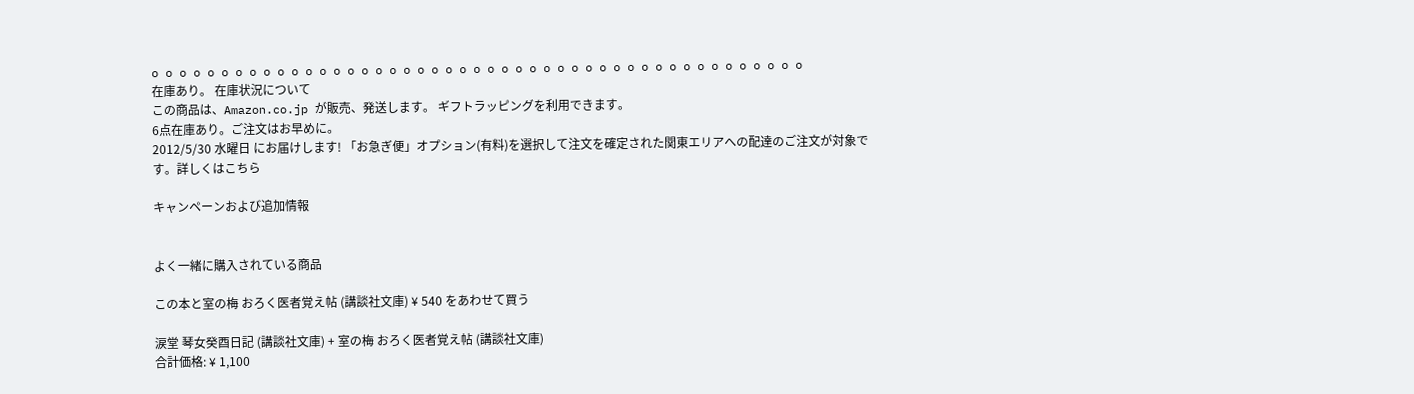o o o o o o o o o o o o o o o o o o o o o o o o o o o o o o o o o o o o o o o o o o o o o o o
在庫あり。 在庫状況について
この商品は、Amazon.co.jp が販売、発送します。 ギフトラッピングを利用できます。
6点在庫あり。ご注文はお早めに。
2012/5/30 水曜日 にお届けします! 「お急ぎ便」オプション(有料)を選択して注文を確定された関東エリアへの配達のご注文が対象です。詳しくはこちら

キャンペーンおよび追加情報


よく一緒に購入されている商品

この本と室の梅 おろく医者覚え帖 (講談社文庫) ¥ 540 をあわせて買う

涙堂 琴女癸酉日記 (講談社文庫) + 室の梅 おろく医者覚え帖 (講談社文庫)
合計価格: ¥ 1,100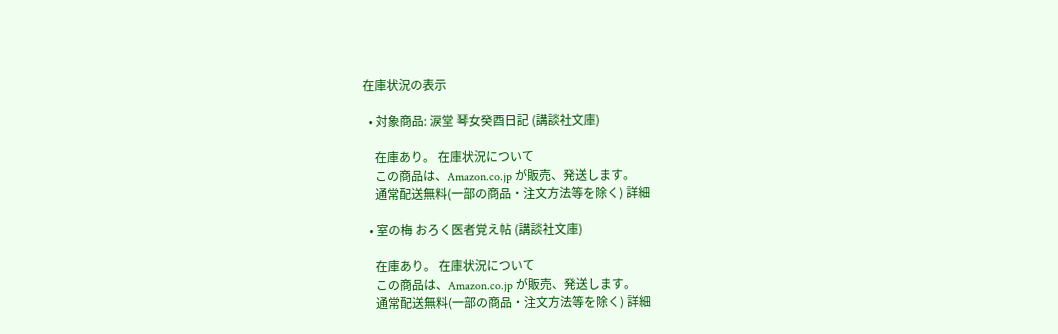在庫状況の表示

  • 対象商品: 涙堂 琴女癸酉日記 (講談社文庫)

    在庫あり。 在庫状況について
    この商品は、Amazon.co.jp が販売、発送します。
    通常配送無料(一部の商品・注文方法等を除く) 詳細

  • 室の梅 おろく医者覚え帖 (講談社文庫)

    在庫あり。 在庫状況について
    この商品は、Amazon.co.jp が販売、発送します。
    通常配送無料(一部の商品・注文方法等を除く) 詳細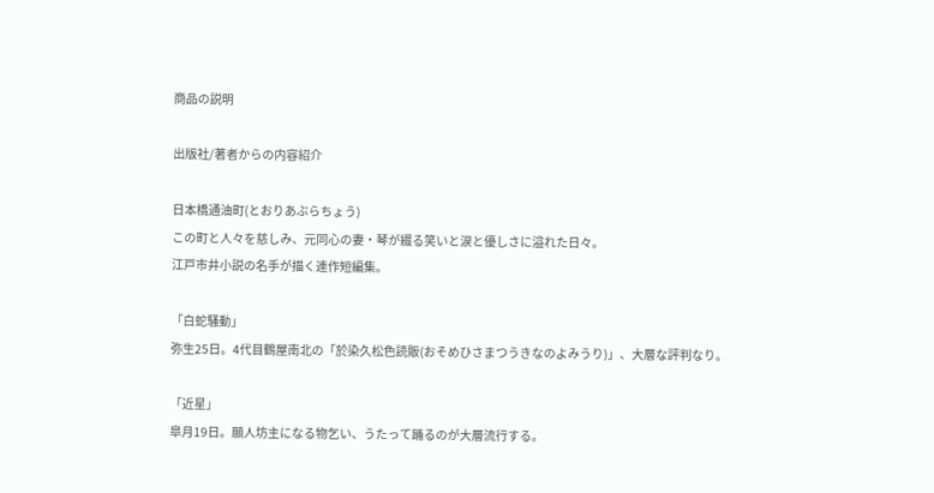商品の説明

出版社/著者からの内容紹介

日本橋通油町(とおりあぶらちょう)
この町と人々を慈しみ、元同心の妻・琴が綴る笑いと涙と優しさに溢れた日々。
江戸市井小説の名手が描く連作短編集。

「白蛇騒動」
弥生25日。4代目鶴屋南北の「於染久松色読販(おそめひさまつうきなのよみうり)」、大層な評判なり。

「近星」
皐月19日。願人坊主になる物乞い、うたって踊るのが大層流行する。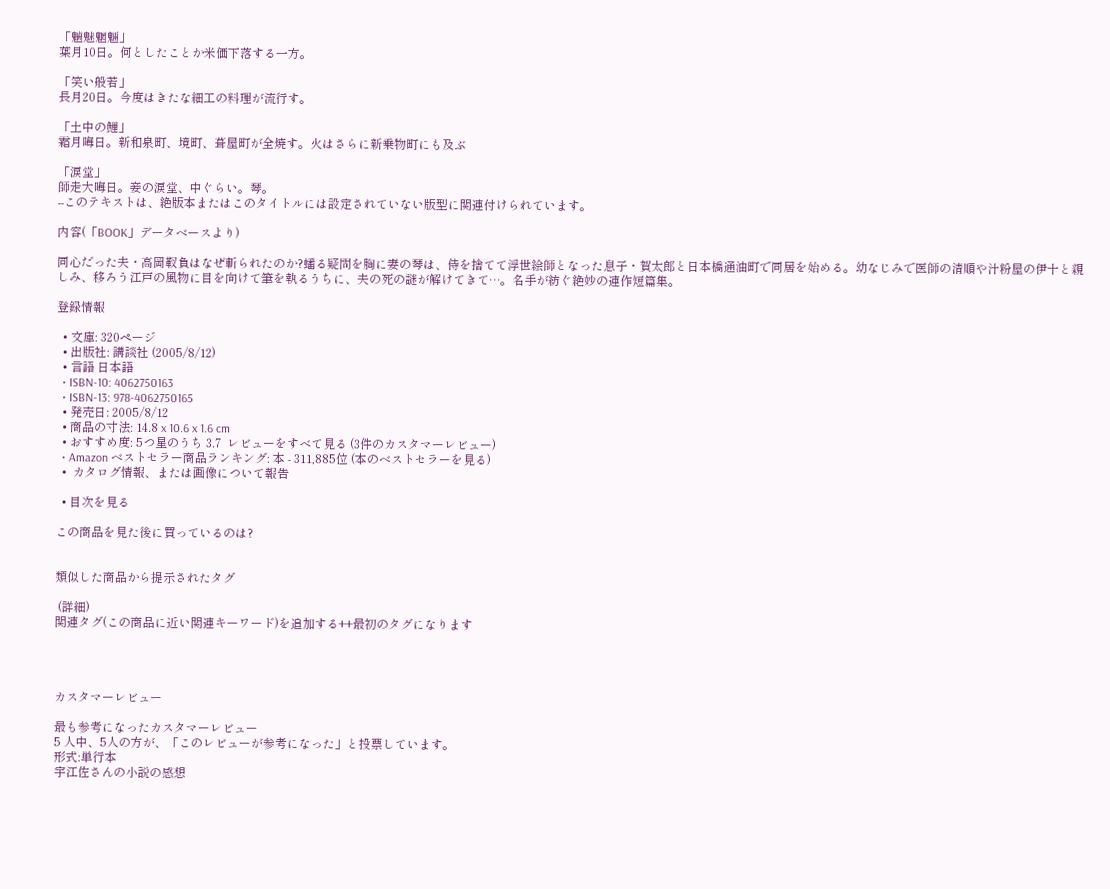「魑魅魍魎」
葉月10日。何としたことか米価下落する一方。

「笑い般若」
長月20日。今度はきたな細工の料理が流行す。

「土中の鯉」
霜月晦日。新和泉町、境町、葺屋町が全焼す。火はさらに新乗物町にも及ぶ

「涙堂」
師走大晦日。妾の涙堂、中ぐらい。琴。
--このテキストは、絶版本またはこのタイトルには設定されていない版型に関連付けられています。

内容(「BOOK」データベースより)

同心だった夫・高岡靫負はなぜ斬られたのか?蟠る疑問を胸に妻の琴は、侍を捨てて浮世絵師となった息子・賀太郎と日本橋通油町で同居を始める。幼なじみで医師の清順や汁粉屋の伊十と親しみ、移ろう江戸の風物に目を向けて筆を執るうちに、夫の死の謎が解けてきて…。名手が紡ぐ絶妙の連作短篇集。

登録情報

  • 文庫: 320ページ
  • 出版社: 講談社 (2005/8/12)
  • 言語 日本語
  • ISBN-10: 4062750163
  • ISBN-13: 978-4062750165
  • 発売日: 2005/8/12
  • 商品の寸法: 14.8 x 10.6 x 1.6 cm
  • おすすめ度: 5つ星のうち 3.7  レビューをすべて見る (3件のカスタマーレビュー)
  • Amazon ベストセラー商品ランキング: 本 - 311,885位 (本のベストセラーを見る)
  •  カタログ情報、または画像について報告

  • 目次を見る

この商品を見た後に買っているのは?


類似した商品から提示されたタグ

 (詳細)
関連タグ(この商品に近い関連キーワード)を追加する++最初のタグになります




カスタマーレビュー

最も参考になったカスタマーレビュー
5 人中、5人の方が、「このレビューが参考になった」と投票しています。
形式:単行本
宇江佐さんの小説の感想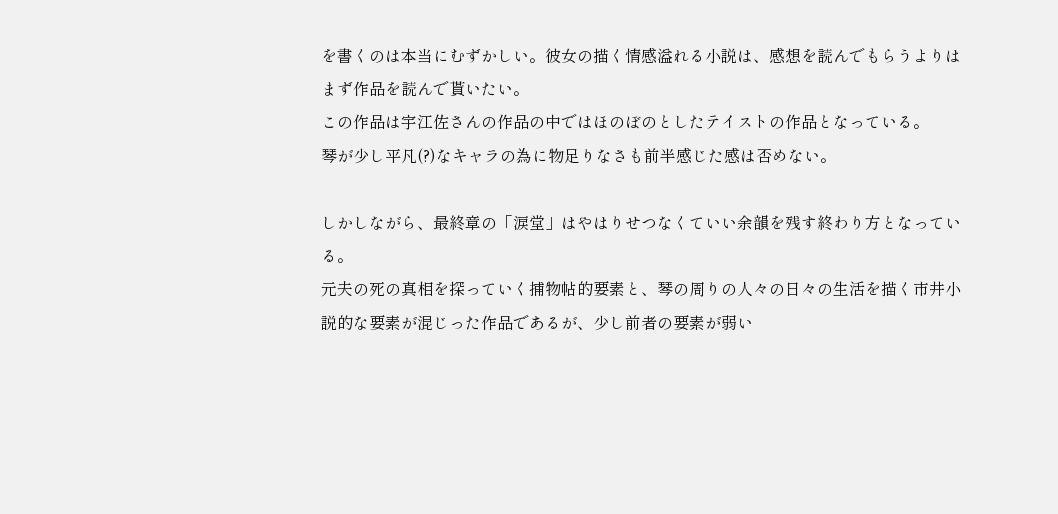を書くのは本当にむずかしい。彼女の描く情感溢れる小説は、感想を読んでもらうよりはまず作品を読んで貰いたい。
この作品は宇江佐さんの作品の中ではほのぼのとしたテイストの作品となっている。
琴が少し平凡(?)なキャラの為に物足りなさも前半感じた感は否めない。

しかしながら、最終章の「涙堂」はやはりせつなくていい余韻を残す終わり方となっている。
元夫の死の真相を探っていく捕物帖的要素と、琴の周りの人々の日々の生活を描く市井小説的な要素が混じった作品であるが、少し前者の要素が弱い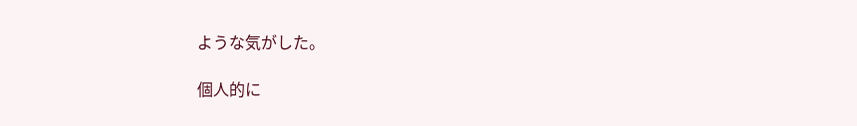ような気がした。

個人的に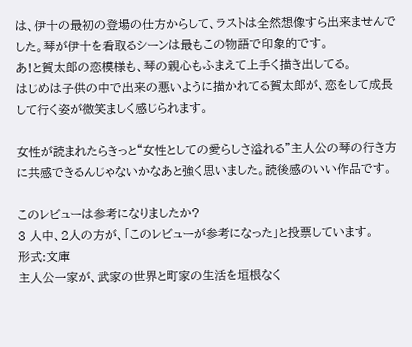は、伊十の最初の登場の仕方からして、ラストは全然想像すら出来ませんでした。琴が伊十を看取るシーンは最もこの物語で印象的です。
あ!と賀太郎の恋模様も、琴の親心もふまえて上手く描き出してる。
はじめは子供の中で出来の悪いように描かれてる賀太郎が、恋をして成長して行く姿が微笑ましく感じられます。

女性が読まれたらきっと“女性としての愛らしさ溢れる”主人公の琴の行き方に共感できるんじゃないかなあと強く思いました。読後感のいい作品です。

このレビューは参考になりましたか?
3 人中、2人の方が、「このレビューが参考になった」と投票しています。
形式:文庫
主人公一家が、武家の世界と町家の生活を垣根なく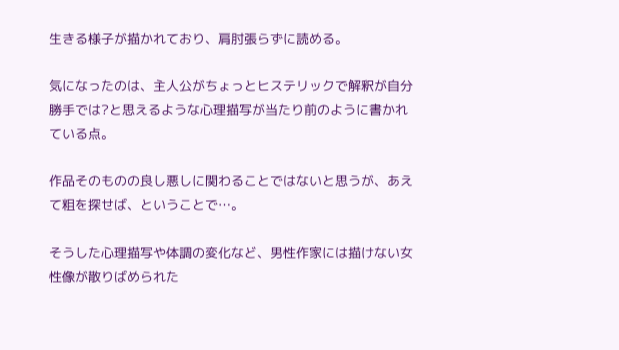生きる様子が描かれており、肩肘張らずに読める。

気になったのは、主人公がちょっとヒステリックで解釈が自分勝手では?と思えるような心理描写が当たり前のように書かれている点。

作品そのものの良し悪しに関わることではないと思うが、あえて粗を探せば、ということで…。

そうした心理描写や体調の変化など、男性作家には描けない女性像が散りばめられた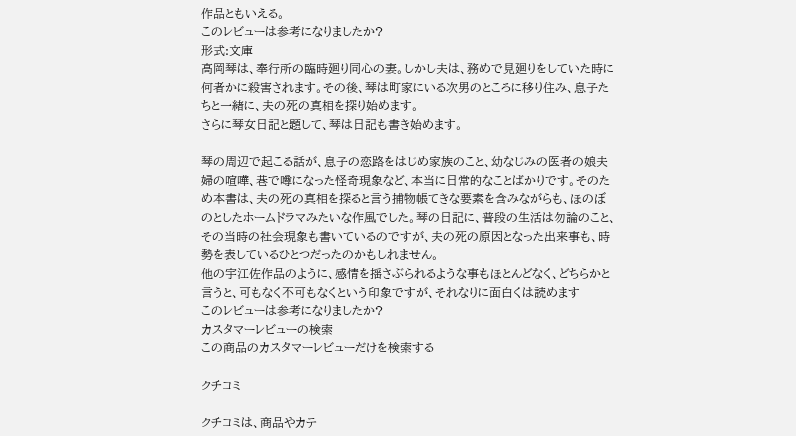作品ともいえる。
このレビューは参考になりましたか?
形式:文庫
高岡琴は、奉行所の臨時廻り同心の妻。しかし夫は、務めで見廻りをしていた時に何者かに殺害されます。その後、琴は町家にいる次男のところに移り住み、息子たちと一緒に、夫の死の真相を探り始めます。
さらに琴女日記と題して、琴は日記も書き始めます。

琴の周辺で起こる話が、息子の恋路をはじめ家族のこと、幼なじみの医者の娘夫婦の喧嘩、巷で噂になった怪奇現象など、本当に日常的なことばかりです。そのため本書は、夫の死の真相を探ると言う捕物帳てきな要素を含みながらも、ほのぼのとしたホームドラマみたいな作風でした。琴の日記に、普段の生活は勿論のこと、その当時の社会現象も書いているのですが、夫の死の原因となった出来事も、時勢を表しているひとつだったのかもしれません。
他の宇江佐作品のように、感情を揺さぶられるような事もほとんどなく、どちらかと言うと、可もなく不可もなくという印象ですが、それなりに面白くは読めます
このレビューは参考になりましたか?
カスタマーレビューの検索
この商品のカスタマーレビューだけを検索する

クチコミ

クチコミは、商品やカテ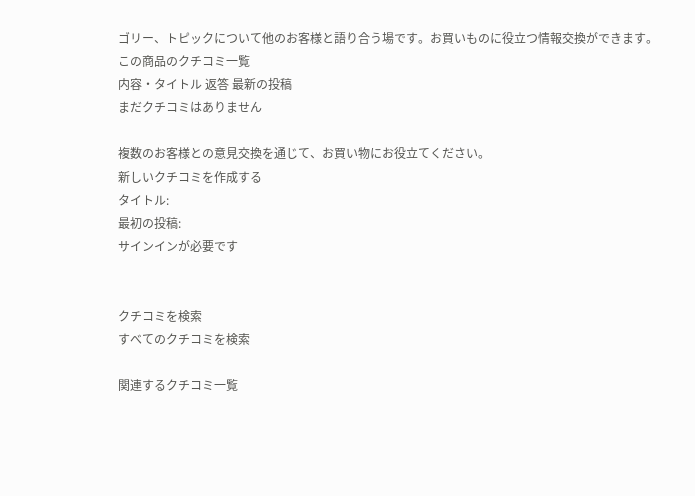ゴリー、トピックについて他のお客様と語り合う場です。お買いものに役立つ情報交換ができます。
この商品のクチコミ一覧
内容・タイトル 返答 最新の投稿
まだクチコミはありません

複数のお客様との意見交換を通じて、お買い物にお役立てください。
新しいクチコミを作成する
タイトル:
最初の投稿:
サインインが必要です


クチコミを検索
すべてのクチコミを検索

関連するクチコミ一覧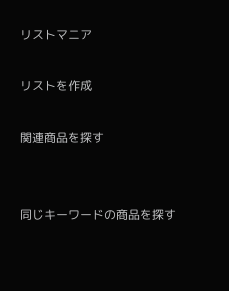リストマニア

リストを作成

関連商品を探す


同じキーワードの商品を探す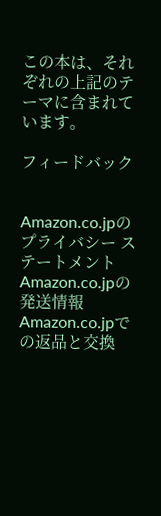この本は、それぞれの上記のテーマに含まれています。

フィードバック


Amazon.co.jpのプライバシー ステートメント Amazon.co.jpの発送情報 Amazon.co.jpでの返品と交換